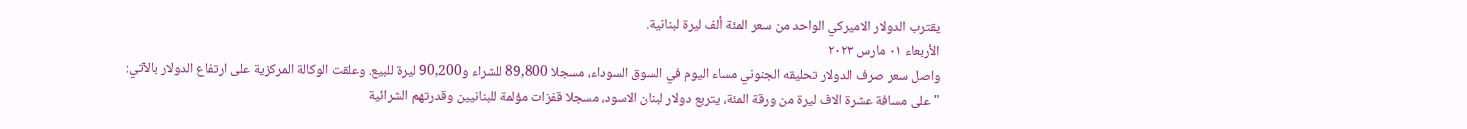يقترب الدولار الاميركي الواحد من سعر المئة ألف ليرة لبنانية.
الأربعاء ٠١ مارس ٢٠٢٣
واصل سعر صرف الدولار تحليقه الجنوني مساء اليوم في السوق السوداء، مسجلا 89,800 للشراء و90,200 ليرة للبيع. وعلقت الوكالة المركزية على ارتفاع الدولار بالآتي: " على مسافة عشرة الاف ليرة من ورقة المئة، يتربع دولار لبنان الاسود، مسجلا قفزات مؤلمة للبنانيين وقدرتهم الشرائية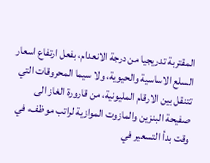المقتربة تدريجيا من درجة الانعدام، بفعل ارتفاع اسعار السلع الاساسية والحيوية، ولا سيما المحروقات التي تتنقل بين الارقام المليونية، من قارورة الغاز الى صفيحة البنزين والمازوت الموازية لراتب موظف، في وقت بدأ التسعير في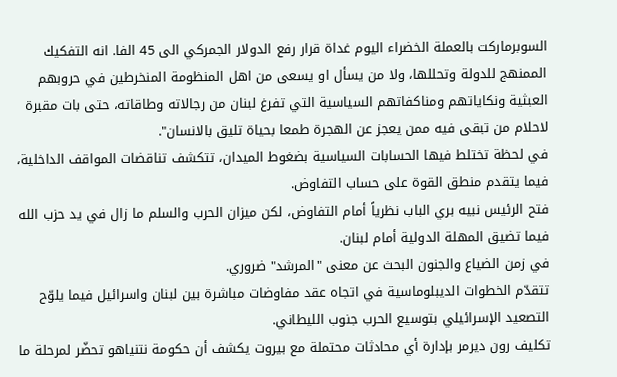السوبرماركت بالعملة الخضراء اليوم غداة قرار رفع الدولار الجمركي الى 45 الفا. انه التفكيك الممنهج للدولة وتحللها، ولا من يسأل او يسعى من اهل المنظومة المنخرطين في حروبهم العبثية ونكاياتهم ومناكفاتهم السياسية التي تفرغ لبنان من رجالاته وطاقاته، حتى بات مقبرة لاحلام من تبقى فيه ممن يعجز عن الهجرة طمعا بحياة تليق بالانسان".
في لحظة تختلط فيها الحسابات السياسية بضغوط الميدان، تتكشف تناقضات المواقف الداخلية، فيما يتقدم منطق القوة على حساب التفاوض.
فتح الرئيس نبيه بري الباب نظرياً أمام التفاوض، لكن ميزان الحرب والسلم ما زال في يد حزب الله فيما تضيق المهلة الدولية أمام لبنان.
في زمن الضياع والجنون البحث عن معنى "المرشد" ضروري.
تتقدّم الخطوات الديبلوماسية في اتجاه عقد مفاوضات مباشرة بين لبنان واسرائيل فيما يلوّح التصعيد الإسرائيلي بتوسيع الحرب جنوب الليطاني.
تكليف رون ديرمر بإدارة أي محادثات محتملة مع بيروت يكشف أن حكومة نتنياهو تحضّر لمرحلة ما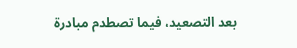بعد التصعيد، فيما تصطدم مبادرة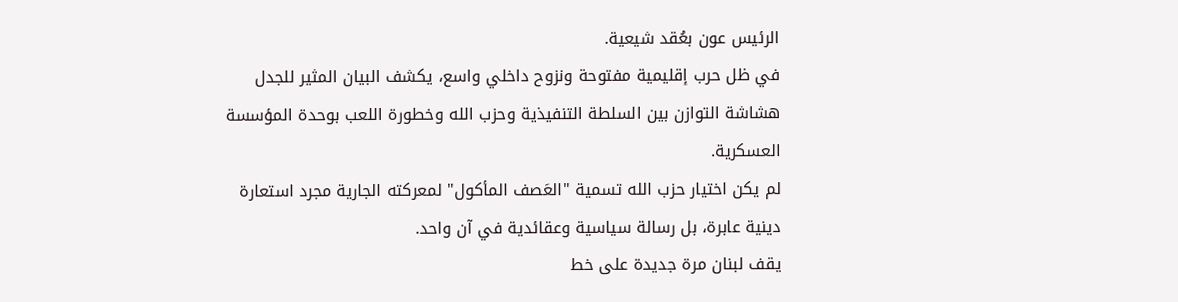الرئيس عون بعُقد شيعية.
في ظل حرب إقليمية مفتوحة ونزوح داخلي واسع، يكشف البيان المثير للجدل هشاشة التوازن بين السلطة التنفيذية وحزب الله وخطورة اللعب بوحدة المؤسسة العسكرية.
لم يكن اختيار حزب الله تسمية "العَصف المأكول" لمعركته الجارية مجرد استعارة دينية عابرة، بل رسالة سياسية وعقائدية في آن واحد.
يقف لبنان مرة جديدة على خط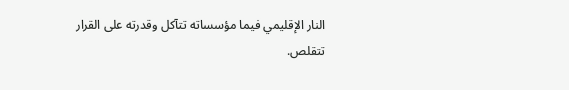النار الإقليمي فيما مؤسساته تتآكل وقدرته على القرار تتقلص.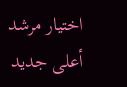اختيار مرشد أعلى جديد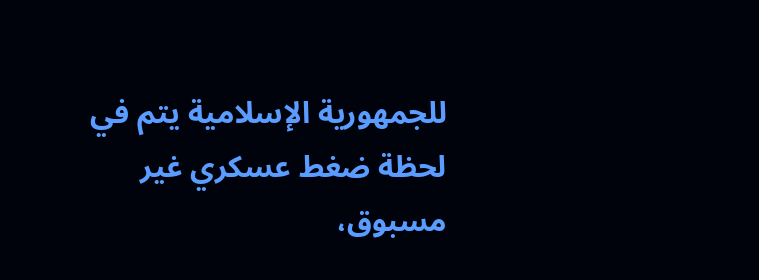للجمهورية الإسلامية يتم في لحظة ضغط عسكري غير مسبوق،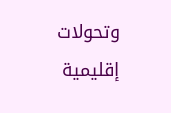وتحولات إقليمية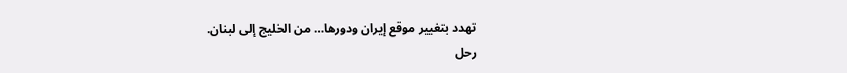تهدد بتغيير موقع إيران ودورها… من الخليج إلى لبنان.
رحل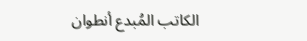الكاتب المُبدع أنطوان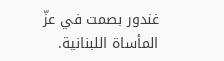غندور بصمت في عزّ المأساة اللبنانية.